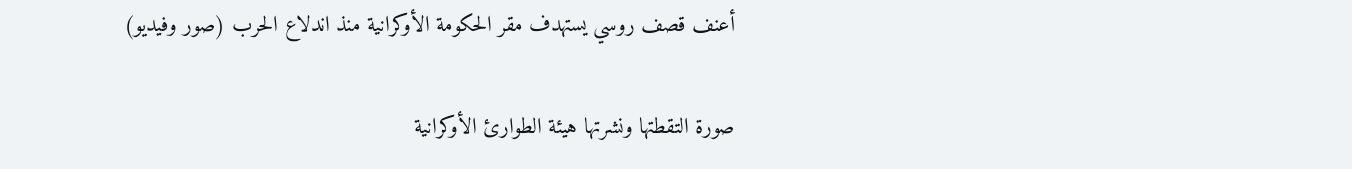أعنف قصف روسي يستهدف مقر الحكومة الأوكرانية منذ اندلاع الحرب (صور وفيديو)

صورة التقطتها ونشرتها هيئة الطوارئ الأوكرانية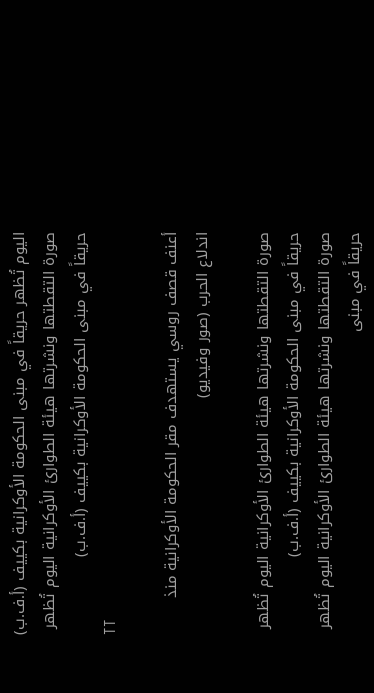اليوم تُظهر حريقاً في مبنى الحكومة الأوكرانية بكييف (أ.ف.ب)
صورة التقطتها ونشرتها هيئة الطوارئ الأوكرانية اليوم تُظهر حريقاً في مبنى الحكومة الأوكرانية بكييف (أ.ف.ب)
TT

أعنف قصف روسي يستهدف مقر الحكومة الأوكرانية منذ اندلاع الحرب (صور وفيديو)

صورة التقطتها ونشرتها هيئة الطوارئ الأوكرانية اليوم تُظهر حريقاً في مبنى الحكومة الأوكرانية بكييف (أ.ف.ب)
صورة التقطتها ونشرتها هيئة الطوارئ الأوكرانية اليوم تُظهر حريقاً في مبنى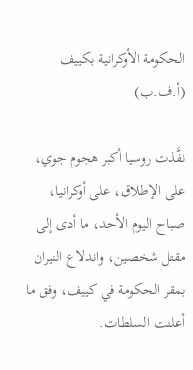الحكومة الأوكرانية بكييف (أ.ف.ب)

نفَّذت روسيا أكبر هجوم جوي، على الإطلاق، على أوكرانيا، صباح اليوم الأحد، ما أدى إلى مقتل شخصين، واندلاع النيران بمقر الحكومة في كييف، وفق ما أعلنت السلطات.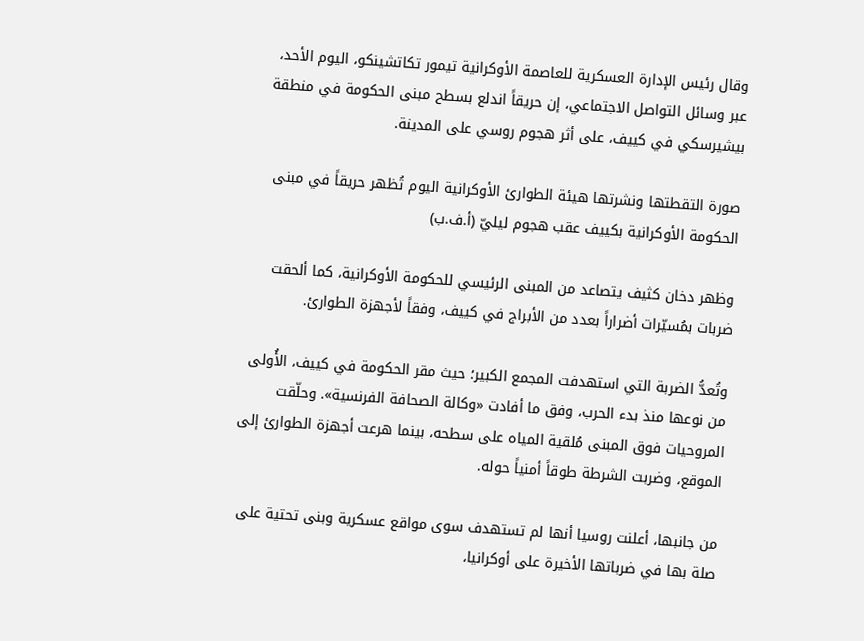وقال رئيس الإدارة العسكرية للعاصمة الأوكرانية تيمور تكاتشينكو، اليوم الأحد، عبر وسائل التواصل الاجتماعي، إن حريقاً اندلع بسطح مبنى الحكومة في منطقة بيشيرسكي في كييف، على أثر هجوم روسي على المدينة.

صورة التقطتها ونشرتها هيئة الطوارئ الأوكرانية اليوم تُظهر حريقاً في مبنى الحكومة الأوكرانية بكييف عقب هجوم ليليّ (أ.ف.ب)

وظهر دخان كثيف يتصاعد من المبنى الرئيسي للحكومة الأوكرانية، كما ألحقت ضربات بمُسيّرات أضراراً بعدد من الأبراج في كييف، وفقاً لأجهزة الطوارئ.

وتُعدُّ الضربة التي استهدفت المجمع الكبير؛ حيث مقر الحكومة في كييف، الأُولى من نوعها منذ بدء الحرب، وفق ما أفادت «وكالة الصحافة الفرنسية». وحلّقت المروحيات فوق المبنى مُلقية المياه على سطحه، بينما هرعت أجهزة الطوارئ إلى الموقع، وضربت الشرطة طوقاً أمنياً حوله.

من جانبها، أعلنت روسيا أنها لم تستهدف سوى مواقع عسكرية وبنى تحتية على صلة بها في ضرباتها الأخيرة على أوكرانيا،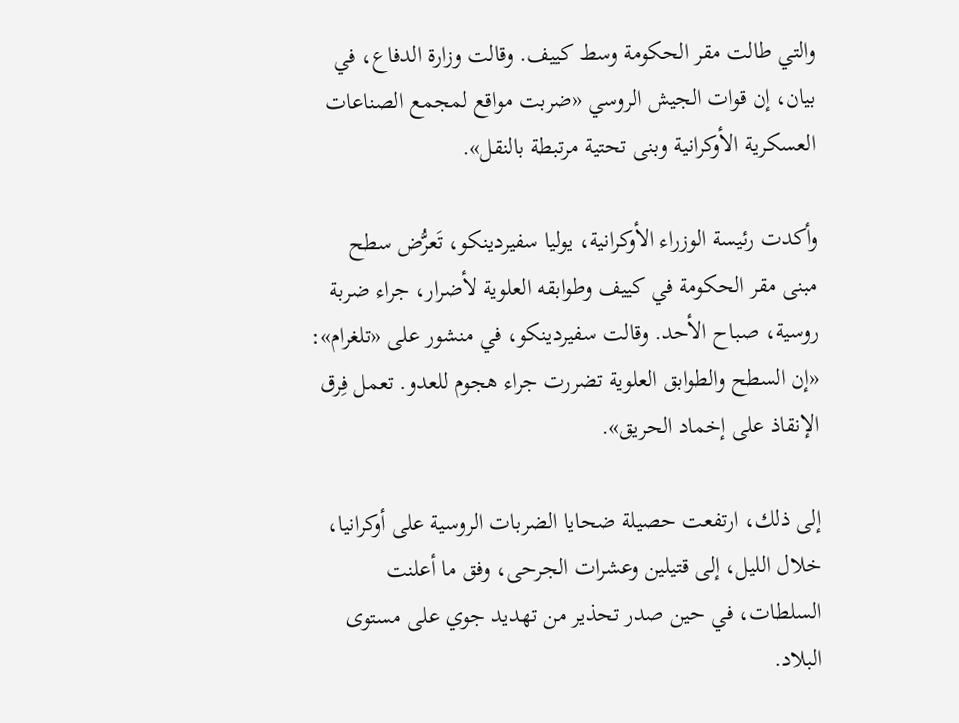والتي طالت مقر الحكومة وسط كييف. وقالت وزارة الدفاع، في بيان، إن قوات الجيش الروسي «ضربت مواقع لمجمع الصناعات العسكرية الأوكرانية وبنى تحتية مرتبطة بالنقل».

وأكدت رئيسة الوزراء الأوكرانية، يوليا سفيردينكو، تَعرُّض سطح مبنى مقر الحكومة في كييف وطوابقه العلوية لأضرار، جراء ضربة روسية، صباح الأحد. وقالت سفيردينكو، في منشور على «تلغرام»: «إن السطح والطوابق العلوية تضررت جراء هجوم للعدو. تعمل فِرق الإنقاذ على إخماد الحريق».

إلى ذلك، ارتفعت حصيلة ضحايا الضربات الروسية على أوكرانيا، خلال الليل، إلى قتيلين وعشرات الجرحى، وفق ما أعلنت السلطات، في حين صدر تحذير من تهديد جوي على مستوى البلاد.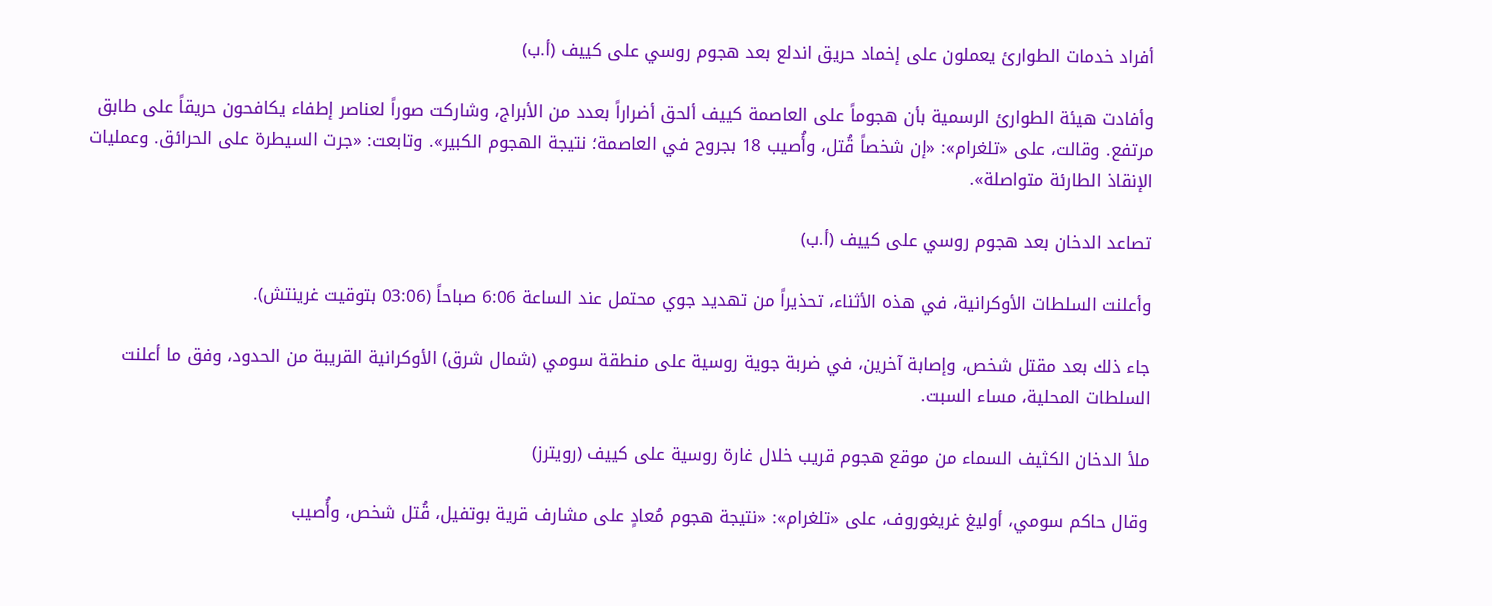أفراد خدمات الطوارئ يعملون على إخماد حريق اندلع بعد هجوم روسي على كييف (أ.ب)

وأفادت هيئة الطوارئ الرسمية بأن هجوماً على العاصمة كييف ألحق أضراراً بعدد من الأبراج، وشاركت صوراً لعناصر إطفاء يكافحون حريقاً على طابق مرتفع. وقالت، على «تلغرام»: «إن شخصاً قُتل، وأُصيب 18 بجروح في العاصمة؛ نتيجة الهجوم الكبير». وتابعت: «جرت السيطرة على الحرائق. وعمليات الإنقاذ الطارئة متواصلة».

تصاعد الدخان بعد هجوم روسي على كييف (أ.ب)

وأعلنت السلطات الأوكرانية، في هذه الأثناء، تحذيراً من تهديد جوي محتمل عند الساعة 6:06 صباحاً (03:06 بتوقيت غرينتش).

جاء ذلك بعد مقتل شخص، وإصابة آخرين، في ضربة جوية روسية على منطقة سومي (شمال شرق) الأوكرانية القريبة من الحدود، وفق ما أعلنت السلطات المحلية، مساء السبت.

ملأ الدخان الكثيف السماء من موقع هجوم قريب خلال غارة روسية على كييف (رويترز)

وقال حاكم سومي، أوليغ غريغوروف، على «تلغرام»: «نتيجة هجوم مُعادٍ على مشارف قرية بوتفيل، قُتل شخص، وأُصيب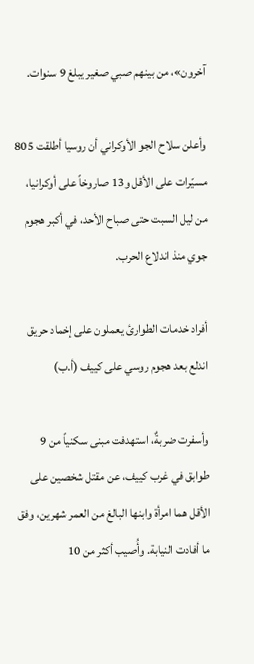آخرون»، من بينهم صبي صغير يبلغ 9 سنوات.

وأعلن سلاح الجو الأوكراني أن روسيا أطلقت 805 مسيّرات على الأقل و13 صاروخاً على أوكرانيا، من ليل السبت حتى صباح الأحد، في أكبر هجوم جوي منذ اندلاع الحرب.

أفراد خدمات الطوارئ يعملون على إخماد حريق اندلع بعد هجوم روسي على كييف (أ.ب)

وأسفرت ضربةٌ، استهدفت مبنى سكنياً من 9 طوابق في غرب كييف، عن مقتل شخصين على الأقل هما امرأة وابنها البالغ من العمر شهرين، وفق ما أفادت النيابة. وأُصيب أكثر من 10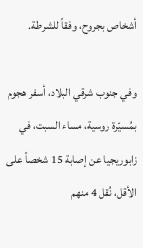أشخاص بجروح، وفقاً للشرطة.

وفي جنوب شرقي البلاد، أسفر هجوم بمُسيّرة روسية، مساء السبت، في زابوريجيا عن إصابة 15 شخصاً على الأقل، نُقل 4 منهم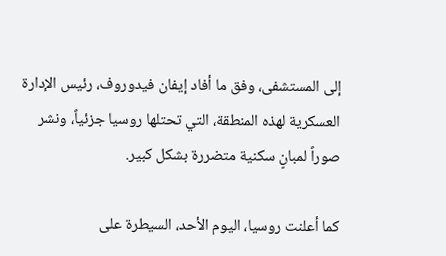إلى المستشفى، وفق ما أفاد إيفان فيدوروف، رئيس الإدارة العسكرية لهذه المنطقة، التي تحتلها روسيا جزئياً، ونشر صوراً لمبانٍ سكنية متضررة بشكل كبير.

كما أعلنت روسيا، اليوم الأحد، السيطرة على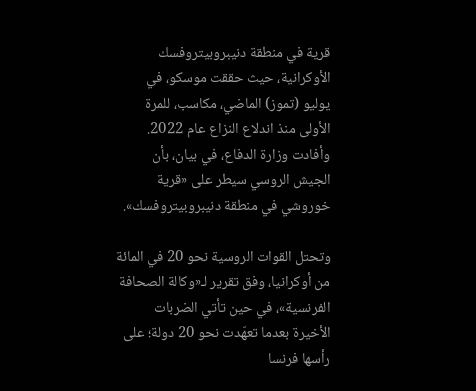قرية في منطقة دنيبروبيتروفسك الأوكرانية، حيث حققت موسكو، في يوليو (تموز) الماضي، مكاسب، للمرة الأولى منذ اندلاع النزاع عام 2022. وأفادت وزارة الدفاع، في بيان، بأن الجيش الروسي سيطر على «قرية خوروشي في منطقة دنيبروبيتروفسك».

وتحتل القوات الروسية نحو 20 في المائة من أوكرانيا، وفق تقرير لـ«وكالة الصحافة الفرنسية»، في حين تأتي الضربات الأخيرة بعدما تعهّدت نحو 20 دولة؛ على رأسها فرنسا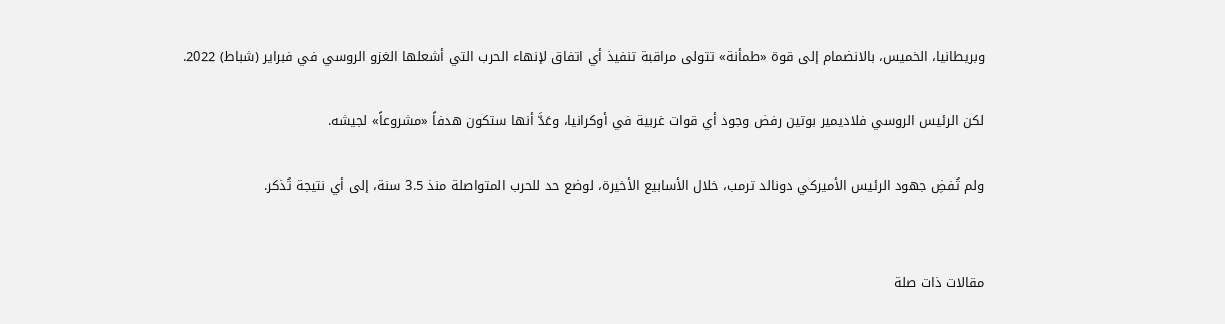وبريطانيا، الخميس، بالانضمام إلى قوة «طمأنة» تتولى مراقبة تنفيذ أي اتفاق لإنهاء الحرب التي أشعلها الغزو الروسي في فبراير (شباط) 2022.

لكن الرئيس الروسي فلاديمير بوتين رفض وجود أي قوات غربية في أوكرانيا، وعَدَّ أنها ستكون هدفاً «مشروعاً» لجيشه.

ولم تُفضِ جهود الرئيس الأميركي دونالد ترمب، خلال الأسابيع الأخيرة، لوضع حد للحرب المتواصلة منذ 3.5 سنة، إلى أي نتيجة تُذكر.


مقالات ذات صلة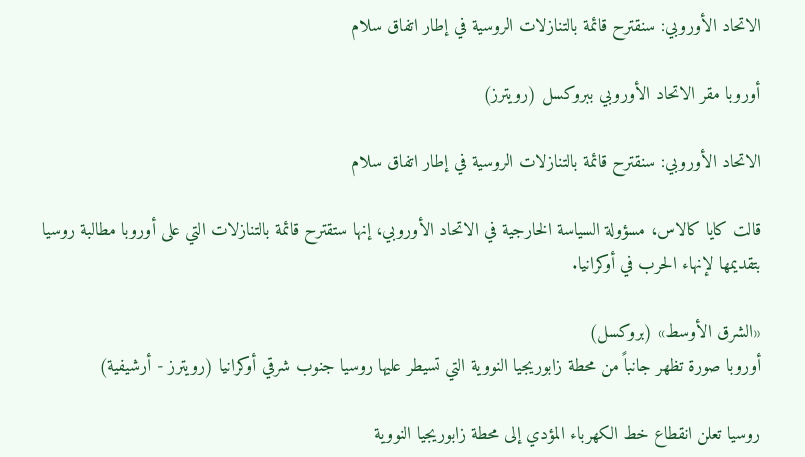الاتحاد الأوروبي: سنقترح قائمة بالتنازلات الروسية في إطار اتفاق سلام

أوروبا مقر الاتحاد الأوروبي ببروكسل (رويترز)

الاتحاد الأوروبي: سنقترح قائمة بالتنازلات الروسية في إطار اتفاق سلام

قالت كايا كالاس، مسؤولة السياسة الخارجية في الاتحاد الأوروبي، إنها ستقترح قائمة بالتنازلات التي ‌على أوروبا ‌مطالبة روسيا بتقديمها لإنهاء ‌الحرب في أوكرانيا.

«الشرق الأوسط» (بروكسل)
أوروبا صورة تظهر جانباً من محطة زابوريجيا النووية التي تسيطر عليها روسيا جنوب شرقي أوكرانيا (رويترز - أرشيفية)

روسيا تعلن انقطاع خط الكهرباء المؤدي إلى محطة زابوريجيا النووية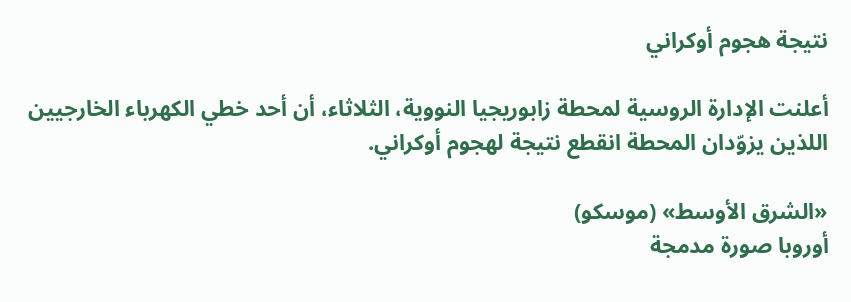نتيجة هجوم أوكراني

أعلنت الإدارة الروسية لمحطة زابوريجيا النووية، الثلاثاء، أن أحد خطي الكهرباء الخارجيين اللذين يزوّدان المحطة انقطع نتيجة لهجوم أوكراني.

«الشرق الأوسط» (موسكو)
أوروبا صورة مدمجة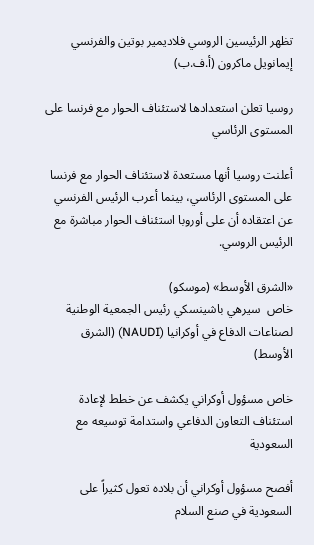تظهر الرئيسين الروسي فلاديمير بوتين والفرنسي إيمانويل ماكرون (أ.ف.ب)

روسيا تعلن استعدادها لاستئناف الحوار مع فرنسا على المستوى الرئاسي

أعلنت روسيا أنها مستعدة لاستئناف الحوار مع فرنسا على المستوى الرئاسي، بينما أعرب الرئيس الفرنسي عن اعتقاده أن على أوروبا استئناف الحوار مباشرة مع الرئيس الروسي.

«الشرق الأوسط» (موسكو)
خاص  سيرهي باشينسكي رئيس الجمعية الوطنية لصناعات الدفاع في أوكرانيا (NAUDI) (الشرق الأوسط)

خاص مسؤول أوكراني يكشف عن خطط لإعادة استئناف التعاون الدفاعي واستدامة توسيعه مع السعودية

أفصح مسؤول أوكراني أن بلاده تعول كثيراً على السعودية في صنع السلام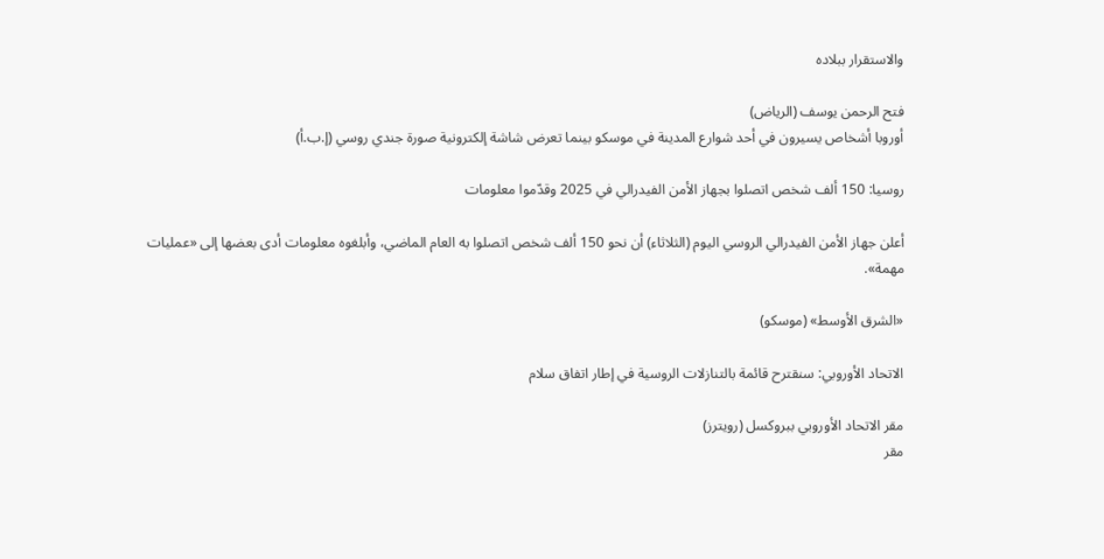والاستقرار ببلاده

فتح الرحمن يوسف (الرياض)
أوروبا أشخاص يسيرون في أحد شوارع المدينة في موسكو بينما تعرض شاشة إلكترونية صورة جندي روسي (إ.ب.أ)

روسيا: 150 ألف شخص اتصلوا بجهاز الأمن الفيدرالي في 2025 وقدّموا معلومات

أعلن جهاز الأمن الفيدرالي الروسي اليوم (الثلاثاء) أن نحو 150 ألف شخص اتصلوا به العام الماضي، وأبلغوه معلومات أدى بعضها إلى «عمليات مهمة».

«الشرق الأوسط» (موسكو)

الاتحاد الأوروبي: سنقترح قائمة بالتنازلات الروسية في إطار اتفاق سلام

مقر الاتحاد الأوروبي ببروكسل (رويترز)
مقر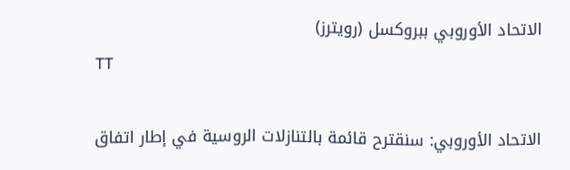الاتحاد الأوروبي ببروكسل (رويترز)
TT

الاتحاد الأوروبي: سنقترح قائمة بالتنازلات الروسية في إطار اتفاق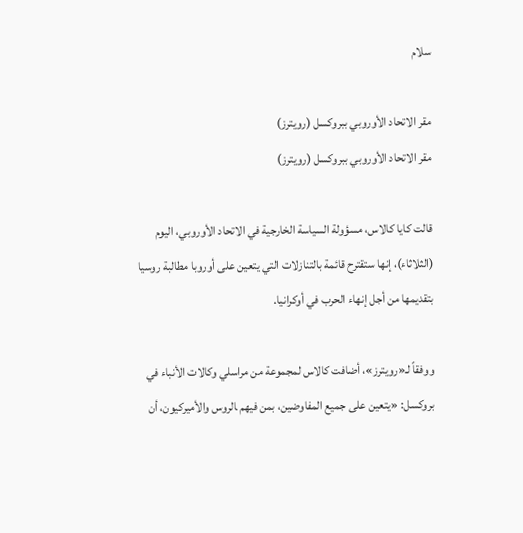سلام

مقر الاتحاد الأوروبي ببروكسل (رويترز)
مقر الاتحاد الأوروبي ببروكسل (رويترز)

قالت كايا كالاس، مسؤولة السياسة الخارجية في الاتحاد الأوروبي، اليوم (الثلاثاء)، إنها ستقترح قائمة بالتنازلات التي ‌يتعين ‌على أوروبا ‌مطالبة روسيا بتقديمها ‌من أجل إنهاء الحرب في أوكرانيا.

ووفقاً لـ«رويترز»، أضافت كالاس لمجموعة من مراسلي وكالات الأنباء في بروكسل: «يتعين على جميع المفاوضين، بمن فيهم ‍الروس والأميركيون، أن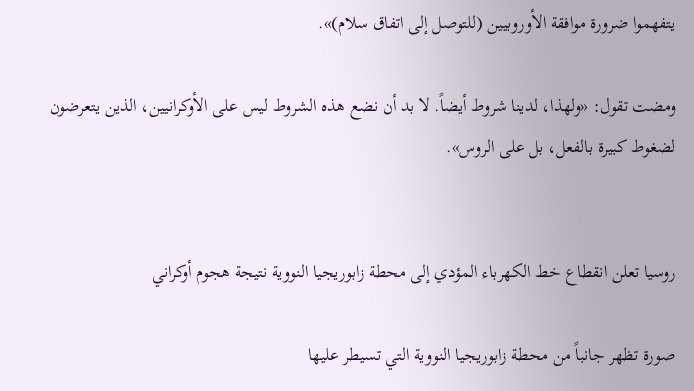يتفهموا ضرورة موافقة الأوروبيين (للتوصل إلى اتفاق سلام)».

ومضت تقول: «ولهذا، لدينا شروط أيضاً. لا بد أن نضع هذه الشروط ليس على الأوكرانيين، الذين يتعرضون لضغوط كبيرة بالفعل، بل على الروس».


روسيا تعلن انقطاع خط الكهرباء المؤدي إلى محطة زابوريجيا النووية نتيجة هجوم أوكراني

صورة تظهر جانباً من محطة زابوريجيا النووية التي تسيطر عليها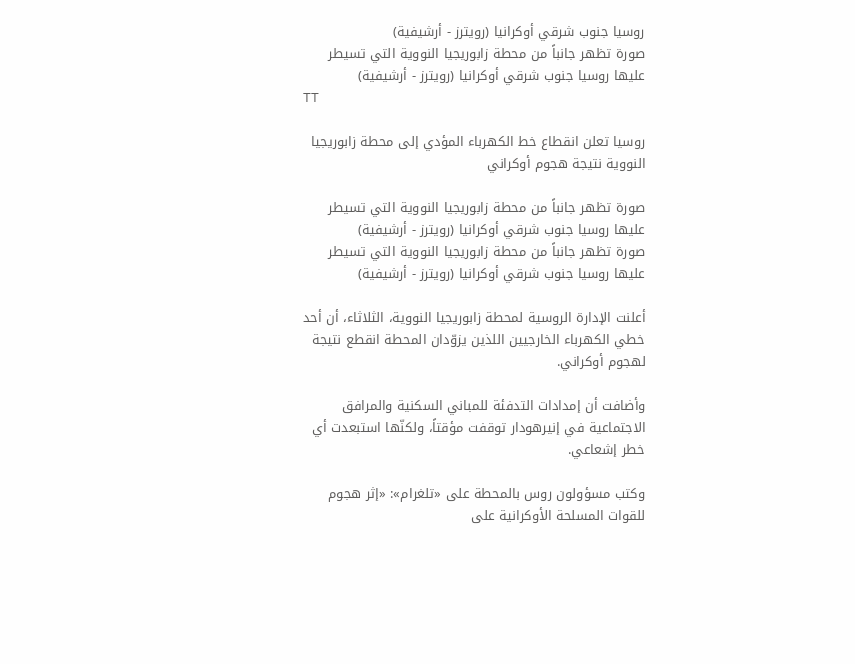روسيا جنوب شرقي أوكرانيا (رويترز - أرشيفية)
صورة تظهر جانباً من محطة زابوريجيا النووية التي تسيطر عليها روسيا جنوب شرقي أوكرانيا (رويترز - أرشيفية)
TT

روسيا تعلن انقطاع خط الكهرباء المؤدي إلى محطة زابوريجيا النووية نتيجة هجوم أوكراني

صورة تظهر جانباً من محطة زابوريجيا النووية التي تسيطر عليها روسيا جنوب شرقي أوكرانيا (رويترز - أرشيفية)
صورة تظهر جانباً من محطة زابوريجيا النووية التي تسيطر عليها روسيا جنوب شرقي أوكرانيا (رويترز - أرشيفية)

أعلنت الإدارة الروسية لمحطة زابوريجيا النووية، الثلاثاء، أن أحد خطي الكهرباء الخارجيين اللذين يزوّدان المحطة انقطع نتيجة لهجوم أوكراني.

وأضافت أن إمدادات التدفئة للمباني السكنية والمرافق الاجتماعية في إنيرهودار توقفت مؤقتاً، ولكنّها استبعدت أي خطر إشعاعي.

وكتب مسؤولون روس بالمحطة على «تلغرام»: «إثر هجوم للقوات المسلحة الأوكرانية على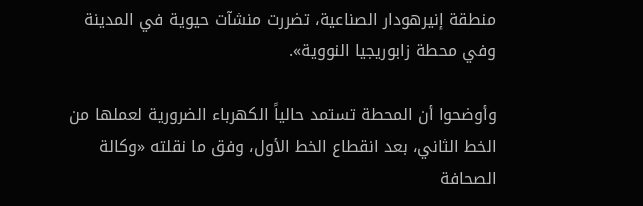منطقة إنيرهودار الصناعية، تضررت منشآت حيوية في المدينة وفي محطة زابوريجيا النووية».

وأوضحوا أن المحطة تستمد حالياً الكهرباء الضرورية لعملها من الخط الثاني، بعد انقطاع الخط الأول، وفق ما نقلته «وكالة الصحافة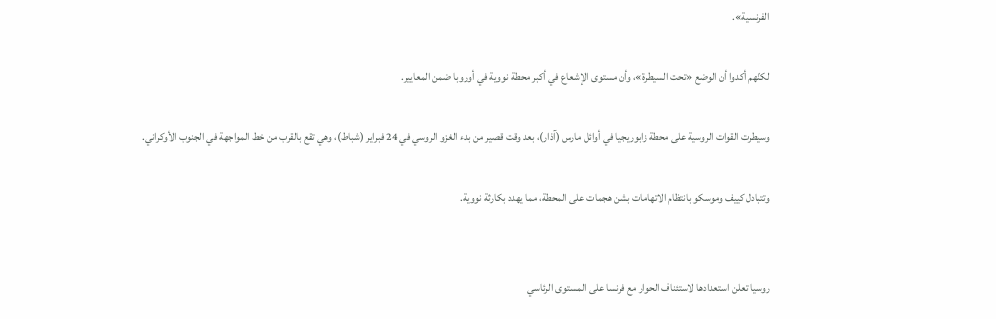الفرنسية».

لكنّهم أكدوا أن الوضع «تحت السيطرة»، وأن مستوى الإشعاع في أكبر محطة نووية في أوروبا ضمن المعايير.

وسيطرت القوات الروسية على محطة زابوريجيا في أوائل مارس (آذار)، بعد وقت قصير من بدء الغزو الروسي في 24 فبراير (شباط)، وهي تقع بالقرب من خط المواجهة في الجنوب الأوكراني.

وتتبادل كييف وموسكو بانتظام الاتهامات بشن هجمات على المحطة، مما يهدد بكارثة نووية.


روسيا تعلن استعدادها لاستئناف الحوار مع فرنسا على المستوى الرئاسي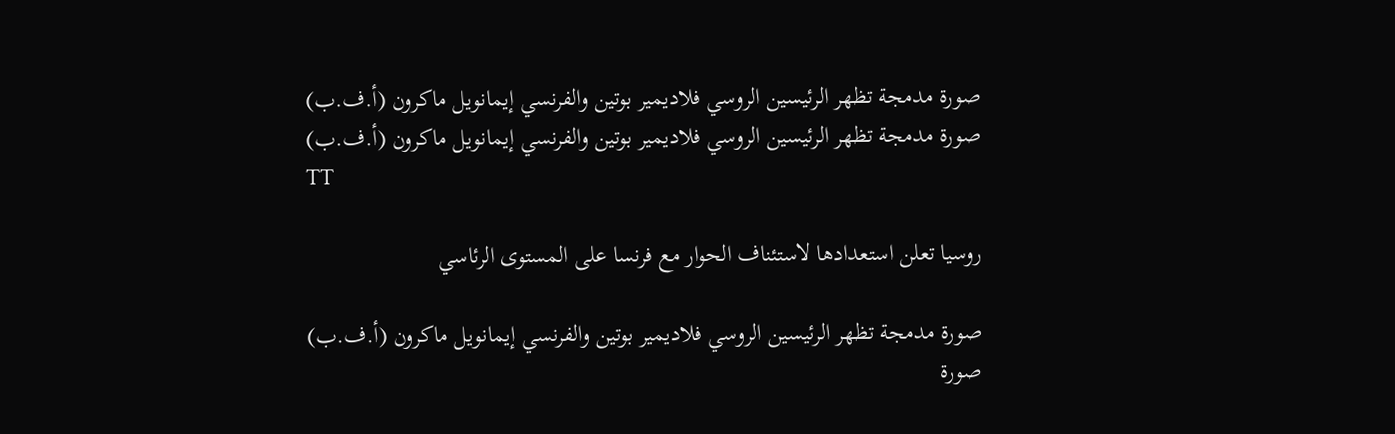صورة مدمجة تظهر الرئيسين الروسي فلاديمير بوتين والفرنسي إيمانويل ماكرون (أ.ف.ب)
صورة مدمجة تظهر الرئيسين الروسي فلاديمير بوتين والفرنسي إيمانويل ماكرون (أ.ف.ب)
TT

روسيا تعلن استعدادها لاستئناف الحوار مع فرنسا على المستوى الرئاسي

صورة مدمجة تظهر الرئيسين الروسي فلاديمير بوتين والفرنسي إيمانويل ماكرون (أ.ف.ب)
صورة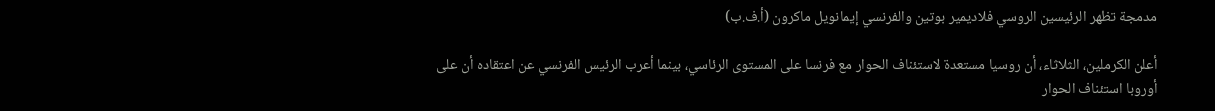مدمجة تظهر الرئيسين الروسي فلاديمير بوتين والفرنسي إيمانويل ماكرون (أ.ف.ب)

أعلن الكرملين، الثلاثاء، أن روسيا مستعدة لاستئناف الحوار مع فرنسا على المستوى الرئاسي، بينما أعرب الرئيس الفرنسي عن اعتقاده أن على أوروبا استئناف الحوار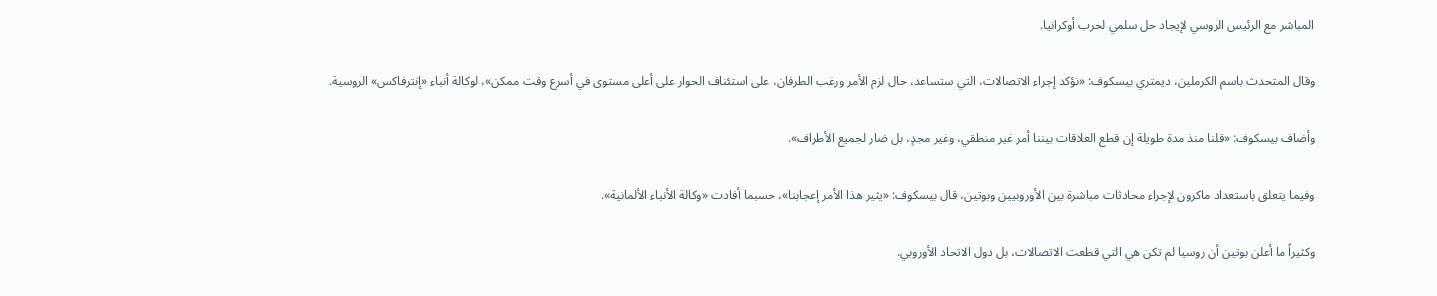المباشر مع الرئيس الروسي لإيجاد حل سلمي لحرب أوكرانيا.

وقال المتحدث باسم الكرملين، ديمتري بيسكوف: «نؤكد إجراء الاتصالات، التي ستساعد، حال لزم الأمر ورغب الطرفان، على استئناف الحوار على أعلى مستوى في أسرع وقت ممكن»، لوكالة أنباء «إنترفاكس» الروسية.

وأضاف بيسكوف: «قلنا منذ مدة طويلة إن قطع العلاقات بيننا أمر غير منطقي، وغير مجدٍ، بل ضار لجميع الأطراف».

وفيما يتعلق باستعداد ماكرون لإجراء محادثات مباشرة بين الأوروبيين وبوتين، قال بيسكوف: «يثير هذا الأمر إعجابنا»، حسبما أفادت «وكالة الأنباء الألمانية».

وكثيراً ما أعلن بوتين أن روسيا لم تكن هي التي قطعت الاتصالات، بل دول الاتحاد الأوروبي.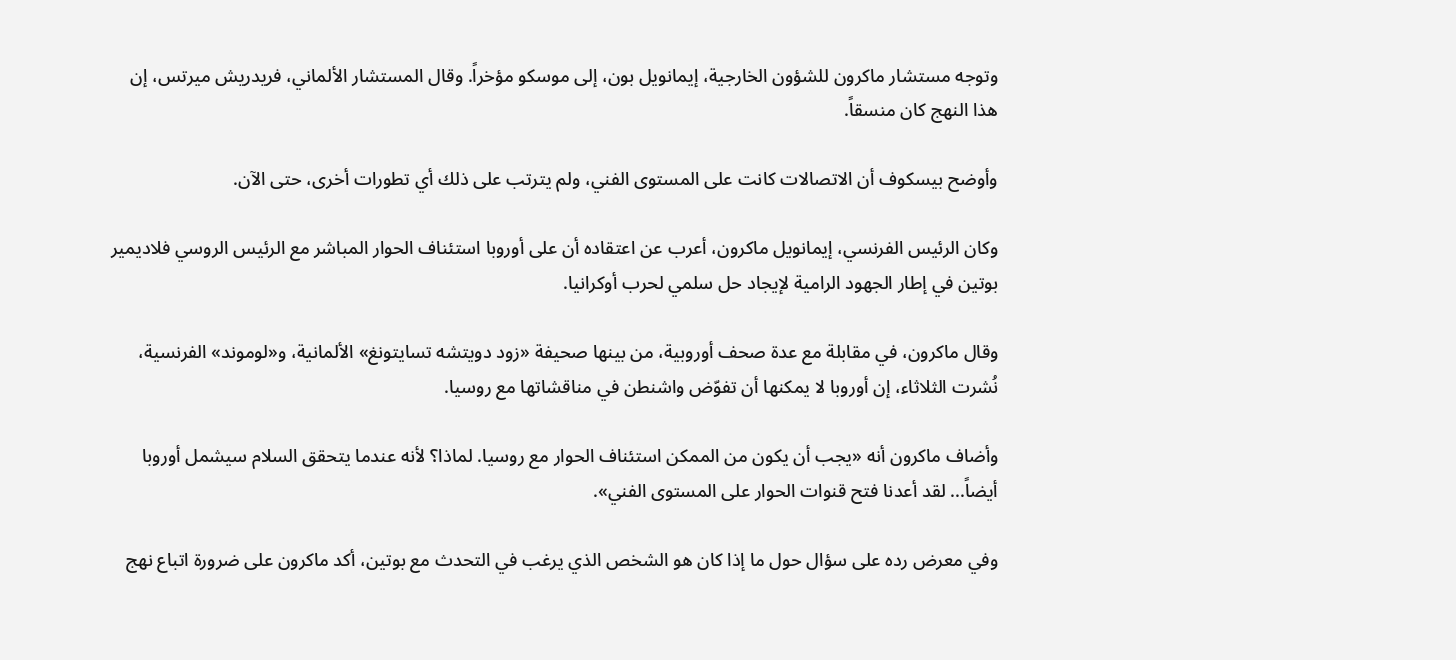وتوجه مستشار ماكرون للشؤون الخارجية، إيمانويل بون، إلى موسكو مؤخراً. وقال المستشار الألماني، فريدريش ميرتس، إن هذا النهج كان منسقاً.

وأوضح بيسكوف أن الاتصالات كانت على المستوى الفني، ولم يترتب على ذلك أي تطورات أخرى، حتى الآن.

وكان الرئيس الفرنسي، إيمانويل ماكرون، أعرب عن اعتقاده أن على أوروبا استئناف الحوار المباشر مع الرئيس الروسي فلاديمير بوتين في إطار الجهود الرامية لإيجاد حل سلمي لحرب أوكرانيا.

وقال ماكرون، في مقابلة مع عدة صحف أوروبية، من بينها صحيفة «زود دويتشه تسايتونغ» الألمانية، و«لوموند» الفرنسية، نُشرت الثلاثاء، إن أوروبا لا يمكنها أن تفوّض واشنطن في مناقشاتها مع روسيا.

وأضاف ماكرون أنه «يجب أن يكون من الممكن استئناف الحوار مع روسيا. لماذا؟ لأنه عندما يتحقق السلام سيشمل أوروبا أيضاً... لقد أعدنا فتح قنوات الحوار على المستوى الفني».

وفي معرض رده على سؤال حول ما إذا كان هو الشخص الذي يرغب في التحدث مع بوتين، أكد ماكرون على ضرورة اتباع نهج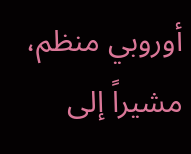أوروبي منظم، مشيراً إلى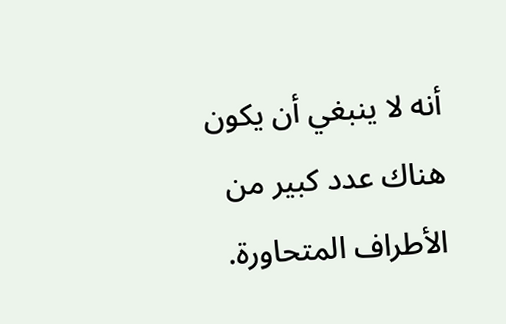أنه لا ينبغي أن يكون هناك عدد كبير من الأطراف المتحاورة.